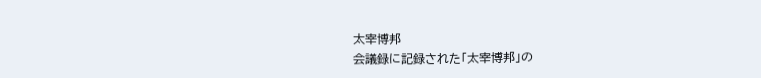太宰博邦
会議録に記録された「太宰博邦」の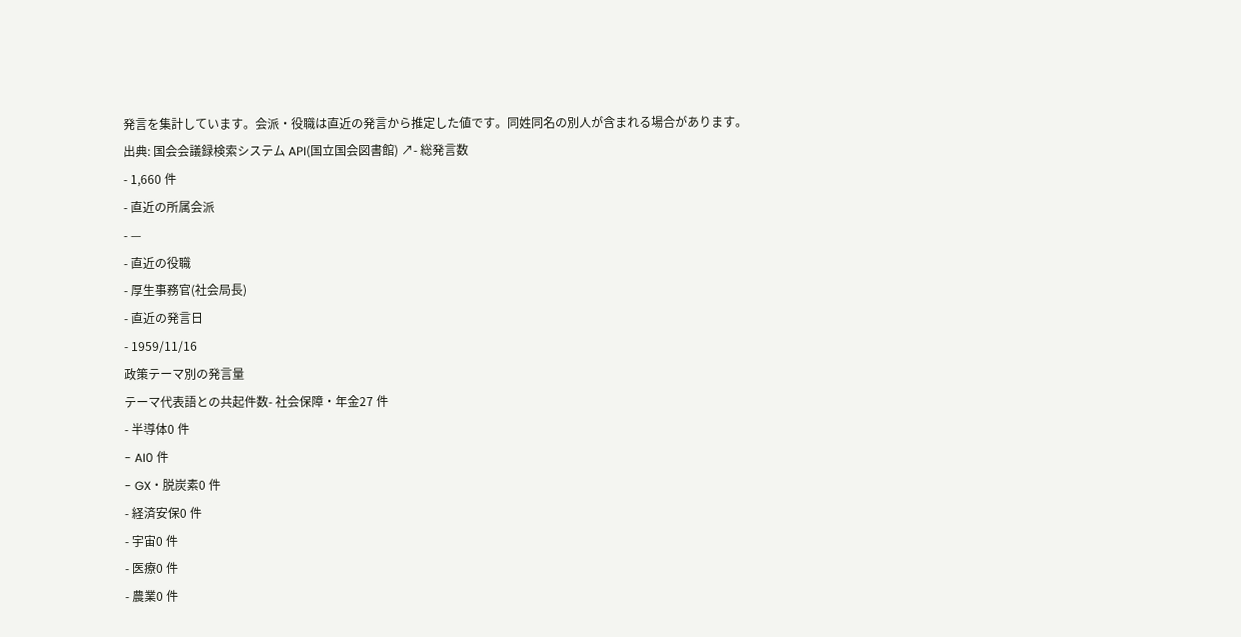発言を集計しています。会派・役職は直近の発言から推定した値です。同姓同名の別人が含まれる場合があります。
出典: 国会会議録検索システム API(国立国会図書館) ↗- 総発言数
- 1,660 件
- 直近の所属会派
- —
- 直近の役職
- 厚生事務官(社会局長)
- 直近の発言日
- 1959/11/16
政策テーマ別の発言量
テーマ代表語との共起件数- 社会保障・年金27 件
- 半導体0 件
- AI0 件
- GX・脱炭素0 件
- 経済安保0 件
- 宇宙0 件
- 医療0 件
- 農業0 件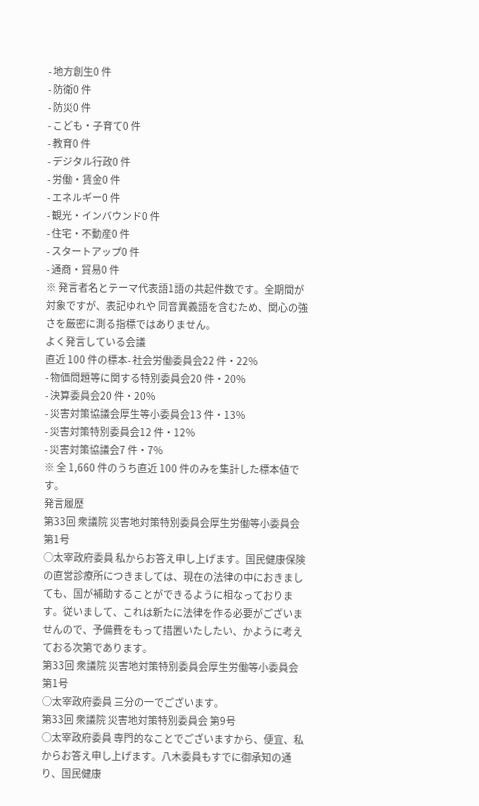- 地方創生0 件
- 防衛0 件
- 防災0 件
- こども・子育て0 件
- 教育0 件
- デジタル行政0 件
- 労働・賃金0 件
- エネルギー0 件
- 観光・インバウンド0 件
- 住宅・不動産0 件
- スタートアップ0 件
- 通商・貿易0 件
※ 発言者名とテーマ代表語1語の共起件数です。全期間が対象ですが、表記ゆれや 同音異義語を含むため、関心の強さを厳密に測る指標ではありません。
よく発言している会議
直近 100 件の標本- 社会労働委員会22 件・22%
- 物価問題等に関する特別委員会20 件・20%
- 決算委員会20 件・20%
- 災害対策協議会厚生等小委員会13 件・13%
- 災害対策特別委員会12 件・12%
- 災害対策協議会7 件・7%
※ 全 1,660 件のうち直近 100 件のみを集計した標本値です。
発言履歴
第33回 衆議院 災害地対策特別委員会厚生労働等小委員会 第1号
○太宰政府委員 私からお答え申し上げます。国民健康保険の直営診療所につきましては、現在の法律の中におきましても、国が補助することができるように相なっております。従いまして、これは新たに法律を作る必要がございませんので、予備費をもって措置いたしたい、かように考えておる次第であります。
第33回 衆議院 災害地対策特別委員会厚生労働等小委員会 第1号
○太宰政府委員 三分の一でございます。
第33回 衆議院 災害地対策特別委員会 第9号
○太宰政府委員 専門的なことでございますから、便宜、私からお答え申し上げます。八木委員もすでに御承知の通り、国民健康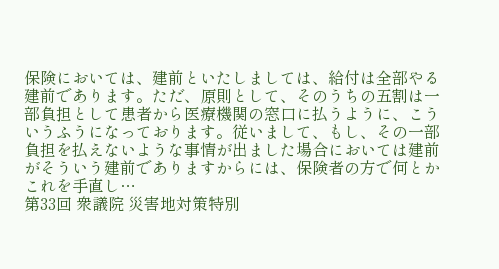保険においては、建前といたしましては、給付は全部やる建前であります。ただ、原則として、そのうちの五割は一部負担として患者から医療機関の窓口に払うように、こういうふうになっております。従いまして、もし、その一部負担を払えないような事情が出ました場合においては建前がそういう建前でありますからには、保険者の方で何とかこれを手直し…
第33回 衆議院 災害地対策特別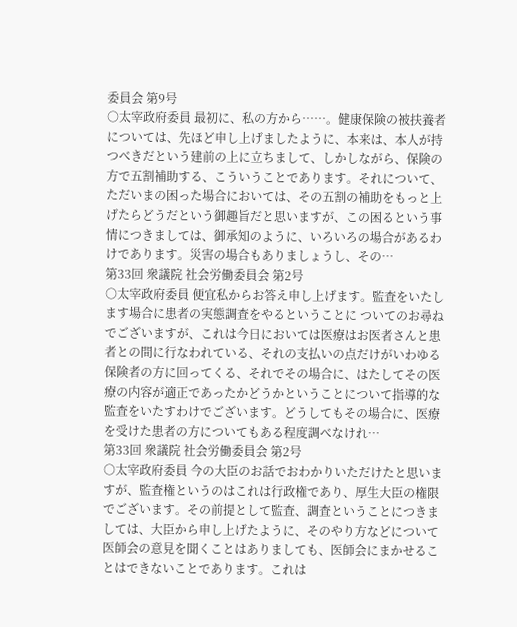委員会 第9号
○太宰政府委員 最初に、私の方から……。健康保険の被扶養者については、先ほど申し上げましたように、本来は、本人が持つべきだという建前の上に立ちまして、しかしながら、保険の方で五割補助する、こういうことであります。それについて、ただいまの困った場合においては、その五割の補助をもっと上げたらどうだという御趣旨だと思いますが、この困るという事情につきましては、御承知のように、いろいろの場合があるわけであります。災害の場合もありましょうし、その…
第33回 衆議院 社会労働委員会 第2号
○太宰政府委員 便宜私からお答え申し上げます。監査をいたします場合に患者の実態調査をやるということに ついてのお尋ねでございますが、これは今日においては医療はお医者さんと患者との間に行なわれている、それの支払いの点だけがいわゆる保険者の方に回ってくる、それでその場合に、はたしてその医療の内容が適正であったかどうかということについて指導的な監査をいたすわけでございます。どうしてもその場合に、医療を受けた患者の方についてもある程度調べなけれ…
第33回 衆議院 社会労働委員会 第2号
○太宰政府委員 今の大臣のお話でおわかりいただけたと思いますが、監査権というのはこれは行政権であり、厚生大臣の権限でございます。その前提として監査、調査ということにつきましては、大臣から申し上げたように、そのやり方などについて医師会の意見を聞くことはありましても、医師会にまかせることはできないことであります。これは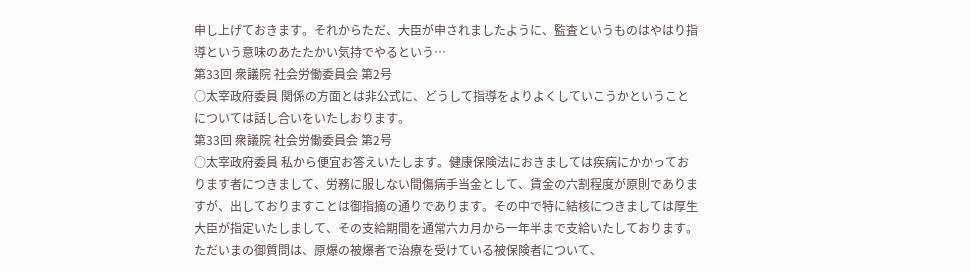申し上げておきます。それからただ、大臣が申されましたように、監査というものはやはり指導という意味のあたたかい気持でやるという…
第33回 衆議院 社会労働委員会 第2号
○太宰政府委員 関係の方面とは非公式に、どうして指導をよりよくしていこうかということについては話し合いをいたしおります。
第33回 衆議院 社会労働委員会 第2号
○太宰政府委員 私から便宜お答えいたします。健康保険法におきましては疾病にかかっております者につきまして、労務に服しない間傷病手当金として、賃金の六割程度が原則でありますが、出しておりますことは御指摘の通りであります。その中で特に結核につきましては厚生大臣が指定いたしまして、その支給期間を通常六カ月から一年半まで支給いたしております。ただいまの御質問は、原爆の被爆者で治療を受けている被保険者について、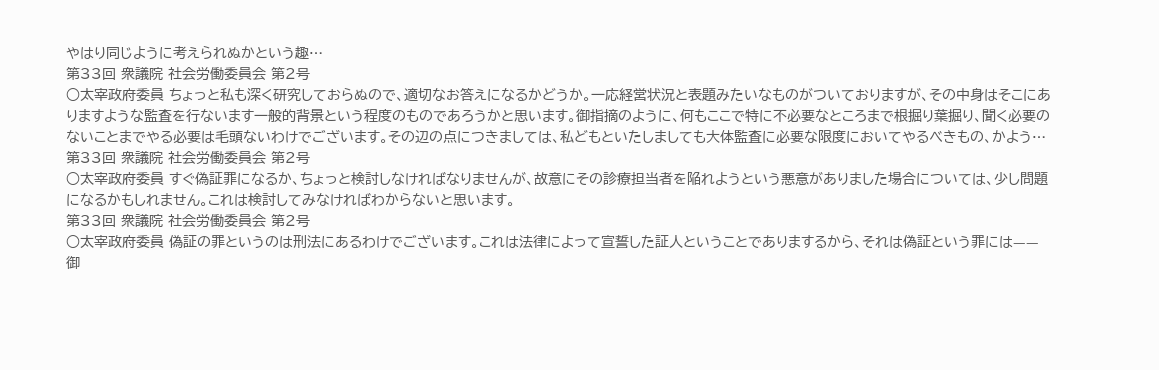やはり同じように考えられぬかという趣…
第33回 衆議院 社会労働委員会 第2号
○太宰政府委員 ちょっと私も深く研究しておらぬので、適切なお答えになるかどうか。一応経営状況と表題みたいなものがついておりますが、その中身はそこにありますような監査を行ないます一般的背景という程度のものであろうかと思います。御指摘のように、何もここで特に不必要なところまで根掘り葉掘り、聞く必要のないことまでやる必要は毛頭ないわけでございます。その辺の点につきましては、私どもといたしましても大体監査に必要な限度においてやるべきもの、かよう…
第33回 衆議院 社会労働委員会 第2号
○太宰政府委員 すぐ偽証罪になるか、ちょっと検討しなければなりませんが、故意にその診療担当者を陥れようという悪意がありました場合については、少し問題になるかもしれません。これは検討してみなければわからないと思います。
第33回 衆議院 社会労働委員会 第2号
○太宰政府委員 偽証の罪というのは刑法にあるわけでございます。これは法律によって宣誓した証人ということでありまするから、それは偽証という罪には——御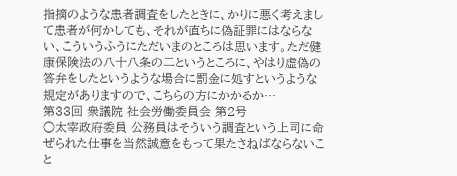指摘のような患者調査をしたときに、かりに悪く考えまして患者が何かしても、それが直ちに偽証罪にはならない、こういうふうにただいまのところは思います。ただ健康保険法の八十八条の二というところに、やはり虚偽の答弁をしたというような場合に罰金に処すというような規定がありますので、こちらの方にかかるか…
第33回 衆議院 社会労働委員会 第2号
○太宰政府委員 公務員はそういう調査という上司に命ぜられた仕事を当然誠意をもって果たさねばならないこと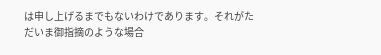は申し上げるまでもないわけであります。それがただいま御指摘のような場合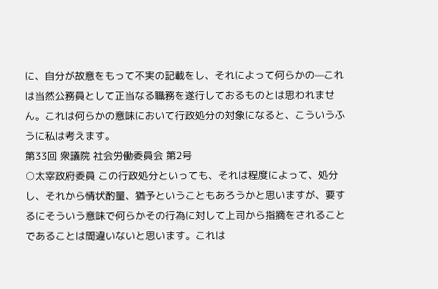に、自分が故意をもって不実の記載をし、それによって何らかの—これは当然公務員として正当なる職務を遂行しておるものとは思われません。これは何らかの意味において行政処分の対象になると、こういうふうに私は考えます。
第33回 衆議院 社会労働委員会 第2号
○太宰政府委員 この行政処分といっても、それは程度によって、処分し、それから情状酌量、猶予ということもあろうかと思いますが、要するにそういう意味で何らかその行為に対して上司から指摘をされることであることは間違いないと思います。これは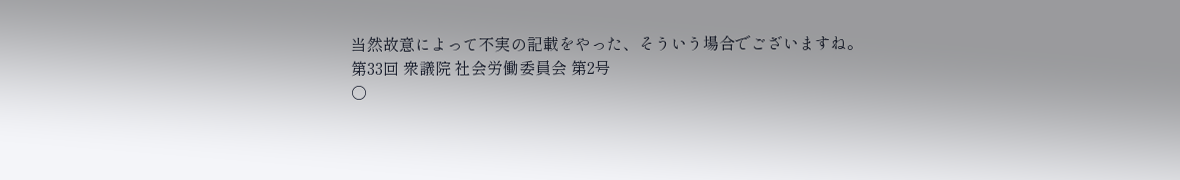当然故意によって不実の記載をやった、そういう場合でございますね。
第33回 衆議院 社会労働委員会 第2号
○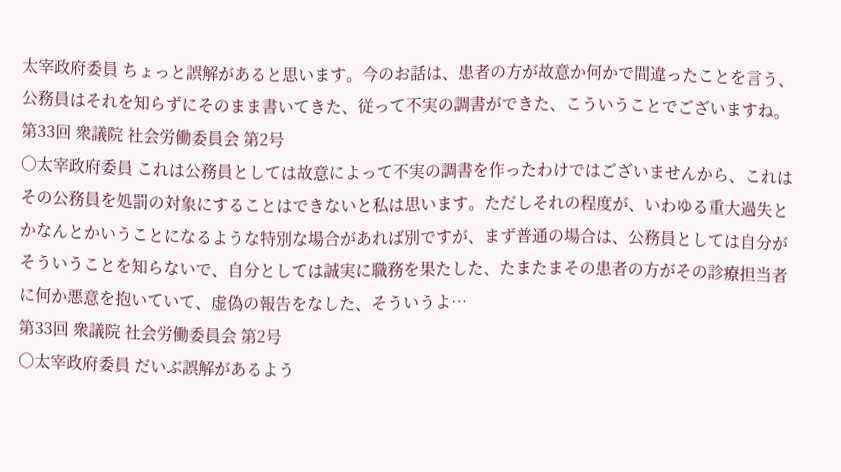太宰政府委員 ちょっと誤解があると思います。今のお話は、患者の方が故意か何かで間違ったことを言う、公務員はそれを知らずにそのまま書いてきた、従って不実の調書ができた、こういうことでございますね。
第33回 衆議院 社会労働委員会 第2号
○太宰政府委員 これは公務員としては故意によって不実の調書を作ったわけではございませんから、これはその公務員を処罰の対象にすることはできないと私は思います。ただしそれの程度が、いわゆる重大過失とかなんとかいうことになるような特別な場合があれば別ですが、まず普通の場合は、公務員としては自分がそういうことを知らないで、自分としては誠実に職務を果たした、たまたまその患者の方がその診療担当者に何か悪意を抱いていて、虚偽の報告をなした、そういうよ…
第33回 衆議院 社会労働委員会 第2号
○太宰政府委員 だいぶ誤解があるよう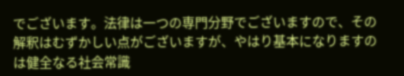でございます。法律は一つの専門分野でございますので、その解釈はむずかしい点がございますが、やはり基本になりますのは健全なる社会常識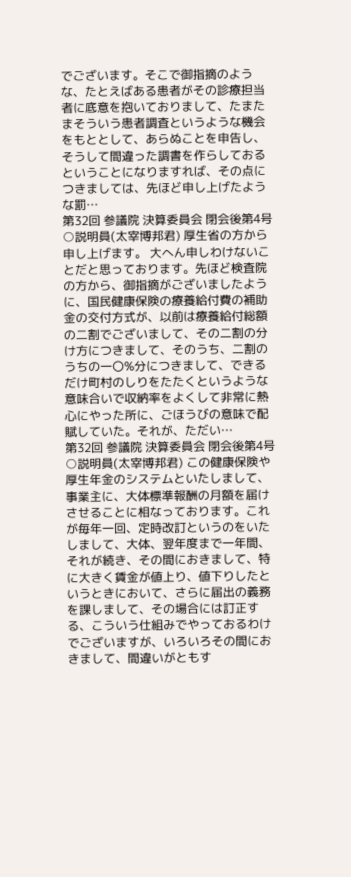でございます。そこで御指摘のような、たとえばある患者がその診療担当者に底意を抱いておりまして、たまたまそういう患者調査というような機会をもととして、あらぬことを申告し、そうして間違った調書を作らしておるということになりますれば、その点につきましては、先ほど申し上げたような罰…
第32回 参議院 決算委員会 閉会後第4号
○説明員(太宰博邦君) 厚生省の方から申し上げます。 大へん申しわけないことだと思っております。先ほど検査院の方から、御指摘がございましたように、国民健康保険の療養給付費の補助金の交付方式が、以前は療養給付総額の二割でございまして、その二割の分け方につきまして、そのうち、二割のうちの一〇%分につきまして、できるだけ町村のしりをたたくというような意味合いで収納率をよくして非常に熱心にやった所に、ごほうびの意味で配賦していた。それが、ただい…
第32回 参議院 決算委員会 閉会後第4号
○説明員(太宰博邦君) この健康保険や厚生年金のシステムといたしまして、事業主に、大体標準報酬の月額を届けさせることに相なっております。これが毎年一回、定時改訂というのをいたしまして、大体、翌年度まで一年間、それが続き、その間におきまして、特に大きく賃金が値上り、値下りしたというときにおいて、さらに届出の義務を課しまして、その場合には訂正する、こういう仕組みでやっておるわけでございますが、いろいろその間におきまして、間違いがともす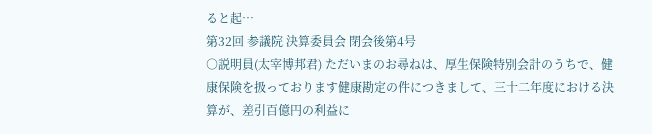ると起…
第32回 参議院 決算委員会 閉会後第4号
○説明員(太宰博邦君) ただいまのお尋ねは、厚生保険特別会計のうちで、健康保険を扱っております健康勘定の件につきまして、三十二年度における決算が、差引百億円の利益に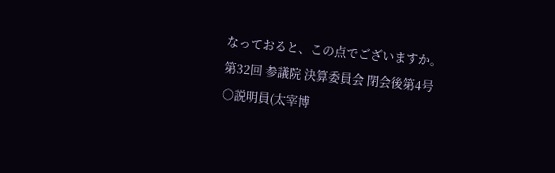なっておると、この点でございますか。
第32回 参議院 決算委員会 閉会後第4号
○説明員(太宰博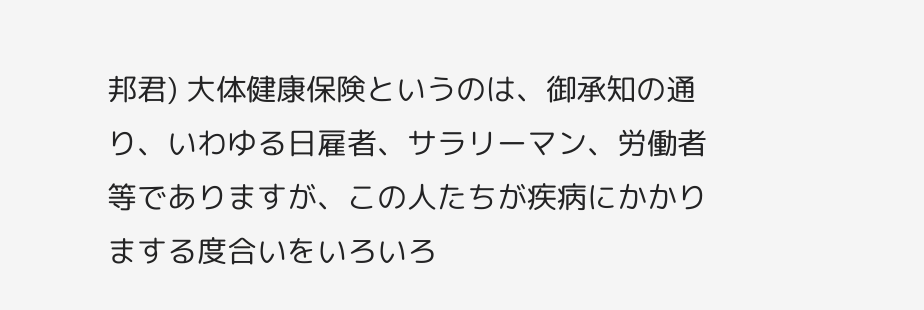邦君) 大体健康保険というのは、御承知の通り、いわゆる日雇者、サラリーマン、労働者等でありますが、この人たちが疾病にかかりまする度合いをいろいろ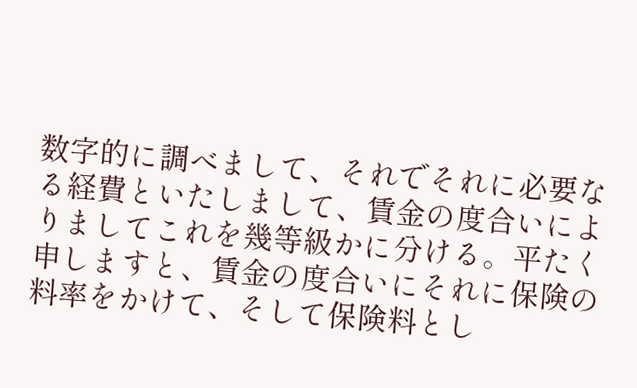数字的に調べまして、それでそれに必要なる経費といたしまして、賃金の度合いによりましてこれを幾等級かに分ける。平たく申しますと、賃金の度合いにそれに保険の料率をかけて、そして保険料とし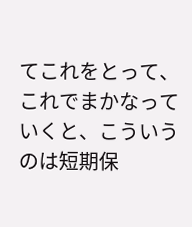てこれをとって、これでまかなっていくと、こういうのは短期保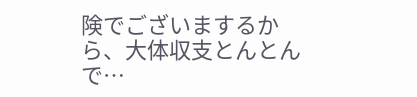険でございまするから、大体収支とんとんで…